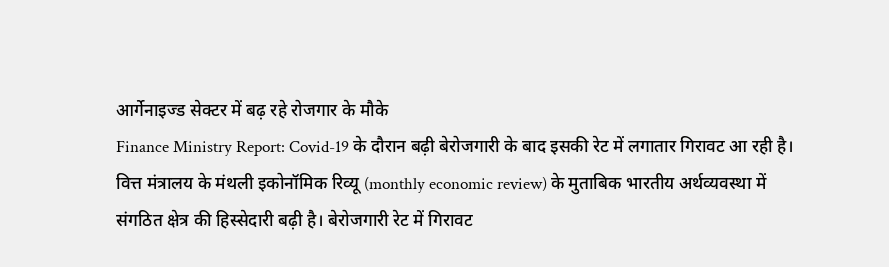आर्गेनाइज्ड सेक्टर में बढ़ रहे रोजगार के मौके
Finance Ministry Report: Covid-19 के दौरान बढ़ी बेरोजगारी के बाद इसकी रेट में लगातार गिरावट आ रही है। वित्त मंत्रालय के मंथली इकोनॉमिक रिव्यू (monthly economic review) के मुताबिक भारतीय अर्थव्यवस्था में संगठित क्षेत्र की हिस्सेदारी बढ़ी है। बेरोजगारी रेट में गिरावट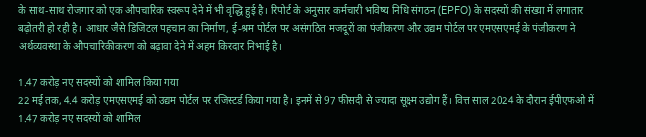के साथ-साथ रोजगार को एक औपचारिक स्वरूप देने में भी वृद्धि हुई है। रिपोर्ट के अनुसार कर्मचारी भविष्य निधि संगठन (EPFO) के सदस्यों की संख्या में लगातार बढ़ोतरी हो रही है। आधार जैसे डिजिटल पहचान का निर्माण, ई-श्रम पोर्टल पर असंगठित मजदूरों का पंजीकरण और उद्यम पोर्टल पर एमएसएमई के पंजीकरण ने अर्थव्यवस्था के औपचारिकीकरण को बढ़ावा देने में अहम किरदार निभाई है।

1.47 करोड़ नए सदस्यों को शामिल किया गया
22 मई तक, 4.4 करोड़ एमएसएमई को उद्यम पोर्टल पर रजिस्टर्ड किया गया है। इनमें से 97 फीसदी से ज्यादा सूक्ष्म उद्योग हैं। वित्त साल 2024 के दौरान ईपीएफओ में 1.47 करोड़ नए सदस्यों को शामिल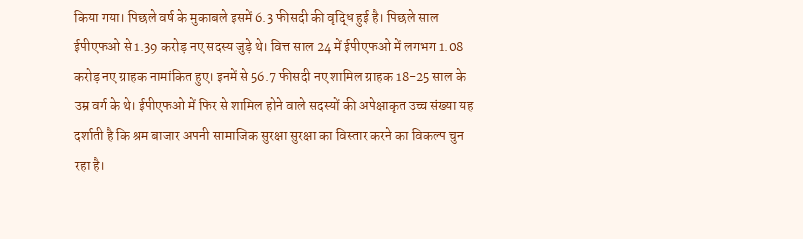किया गया। पिछले वर्ष के मुकाबले इसमें 6.3 फीसदी की वृद्धि हुई है। पिछले साल ईपीएफओ से 1.39 करोड़ नए सदस्य जुड़े थे। वित्त साल 24 में ईपीएफओ में लगभग 1.08 करोड़ नए ग्राहक नामांकित हुए। इनमें से 56.7 फीसदी नए शामिल ग्राहक 18-25 साल के उम्र वर्ग के थे। ईपीएफओ में फिर से शामिल होने वाले सदस्यों की अपेक्षाकृत उच्च संख्या यह दर्शाती है कि श्रम बाजार अपनी सामाजिक सुरक्षा सुरक्षा का विस्तार करने का विकल्प चुन रहा है।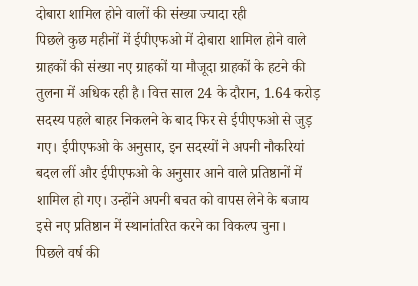दोबारा शामिल होने वालों की संख्या ज्यादा रही
पिछले कुछ महीनों में ईपीएफओ में दोबारा शामिल होने वाले ग्राहकों की संख्या नए ग्राहकों या मौजूदा ग्राहकों के हटने की तुलना में अधिक रही है। वित्त साल 24 के दौरान, 1.64 करोड़ सदस्य पहले बाहर निकलने के बाद फिर से ईपीएफओ से जुड़ गए। ईपीएफओ के अनुसार, इन सदस्यों ने अपनी नौकरियां बदल लीं और ईपीएफओ के अनुसार आने वाले प्रतिष्ठानों में शामिल हो गए। उन्होंने अपनी बचत को वापस लेने के बजाय इसे नए प्रतिष्ठान में स्थानांतरित करने का विकल्प चुना।
पिछले वर्ष की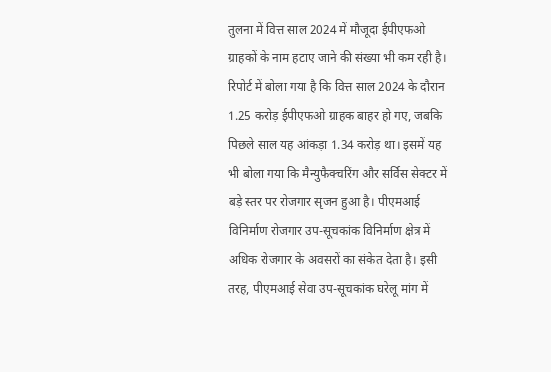तुलना में वित्त साल 2024 में मौजूदा ईपीएफओ ग्राहकों के नाम हटाए जाने की संख्या भी कम रही है। रिपोर्ट में बोला गया है कि वित्त साल 2024 के दौरान 1.25 करोड़ ईपीएफओ ग्राहक बाहर हो गए, जबकि पिछले साल यह आंकड़ा 1.34 करोड़ था। इसमें यह भी बोला गया कि मैन्युफैक्चरिंग और सर्विस सेक्टर में बड़े स्तर पर रोजगार सृजन हुआ है। पीएमआई विनिर्माण रोजगार उप-सूचकांक विनिर्माण क्षेत्र में अधिक रोजगार के अवसरों का संकेत देता है। इसी तरह, पीएमआई सेवा उप-सूचकांक घरेलू मांग में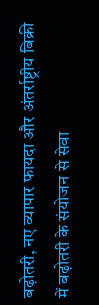बढ़ोतरी, नए व्यापार फायदा और अंतर्राष्ट्रीय बिक्री में बढ़ोतरी के संयोजन से सेवा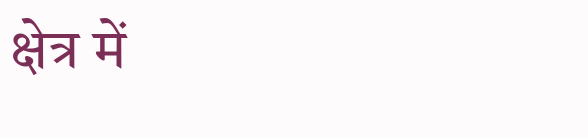क्षेत्र में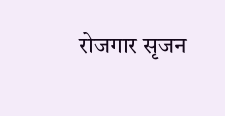रोजगार सृजन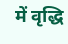में वृद्धि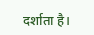दर्शाता है।